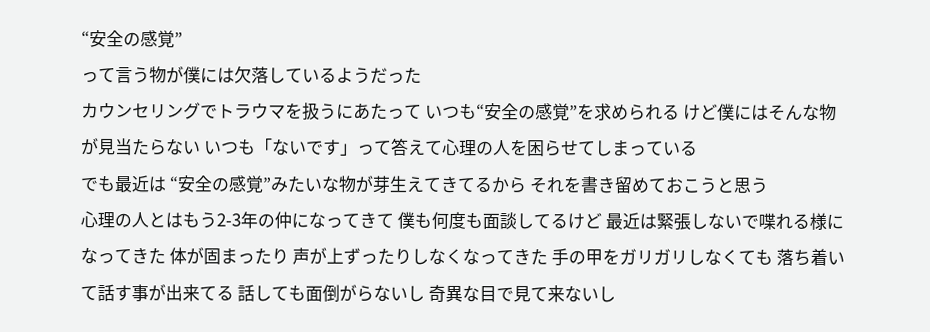“安全の感覚”
って言う物が僕には欠落しているようだった
カウンセリングでトラウマを扱うにあたって いつも“安全の感覚”を求められる けど僕にはそんな物が見当たらない いつも「ないです」って答えて心理の人を困らせてしまっている
でも最近は “安全の感覚”みたいな物が芽生えてきてるから それを書き留めておこうと思う
心理の人とはもう2-3年の仲になってきて 僕も何度も面談してるけど 最近は緊張しないで喋れる様になってきた 体が固まったり 声が上ずったりしなくなってきた 手の甲をガリガリしなくても 落ち着いて話す事が出来てる 話しても面倒がらないし 奇異な目で見て来ないし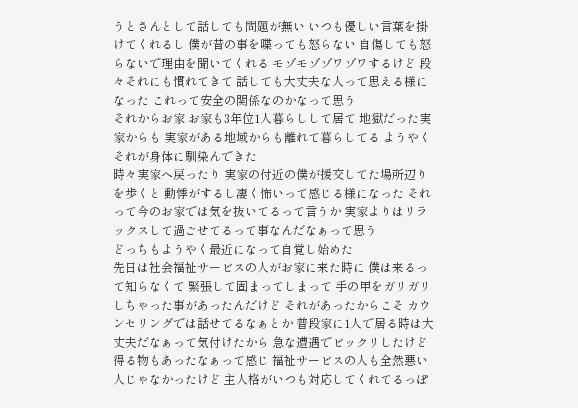うとさんとして話しても問題が無い いつも優しい言葉を掛けてくれるし 僕が昔の事を喋っても怒らない 自傷しても怒らないで理由を聞いてくれる モゾモゾゾワゾワするけど 段々それにも慣れてきて 話しても大丈夫な人って思える様になった これって安全の関係なのかなって思う
それからお家 お家も3年位1人暮らしして居て 地獄だった実家からも 実家がある地域からも離れて暮らしてる ようやくそれが身体に馴染んできた
時々実家へ戻ったり 実家の付近の僕が援交してた場所辺りを歩くと 動悸がするし凄く怖いって感じる様になった それって今のお家では気を抜いてるって言うか 実家よりはリラックスして過ごせてるって事なんだなぁって思う
どっちもようやく最近になって自覚し始めた
先日は社会福祉サービスの人がお家に来た時に 僕は来るって知らなくて 緊張して固まってしまって 手の甲をガリガリしちゃった事があったんだけど それがあったからこそ カウンセリングでは話せてるなぁとか 普段家に1人で居る時は大丈夫だなぁって気付けたから 急な遭遇でビックリしたけど得る物もあったなぁって感じ 福祉サービスの人も全然悪い人じゃなかったけど 主人格がいつも対応してくれてるっぽ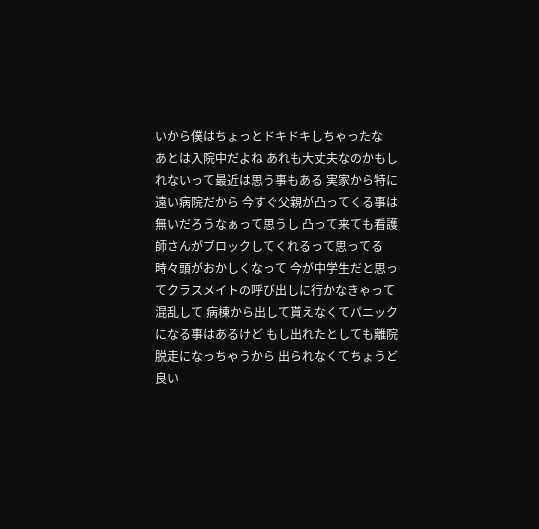いから僕はちょっとドキドキしちゃったな
あとは入院中だよね あれも大丈夫なのかもしれないって最近は思う事もある 実家から特に遠い病院だから 今すぐ父親が凸ってくる事は無いだろうなぁって思うし 凸って来ても看護師さんがブロックしてくれるって思ってる
時々頭がおかしくなって 今が中学生だと思ってクラスメイトの呼び出しに行かなきゃって混乱して 病棟から出して貰えなくてパニックになる事はあるけど もし出れたとしても離院脱走になっちゃうから 出られなくてちょうど良い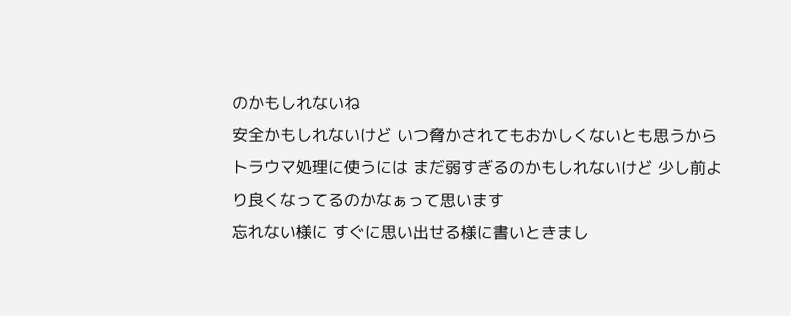のかもしれないね
安全かもしれないけど いつ脅かされてもおかしくないとも思うから トラウマ処理に使うには まだ弱すぎるのかもしれないけど 少し前より良くなってるのかなぁって思います
忘れない様に すぐに思い出せる様に書いときまし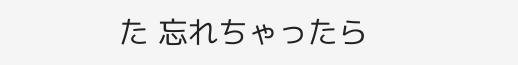た 忘れちゃったら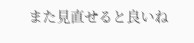また見直せると良いね